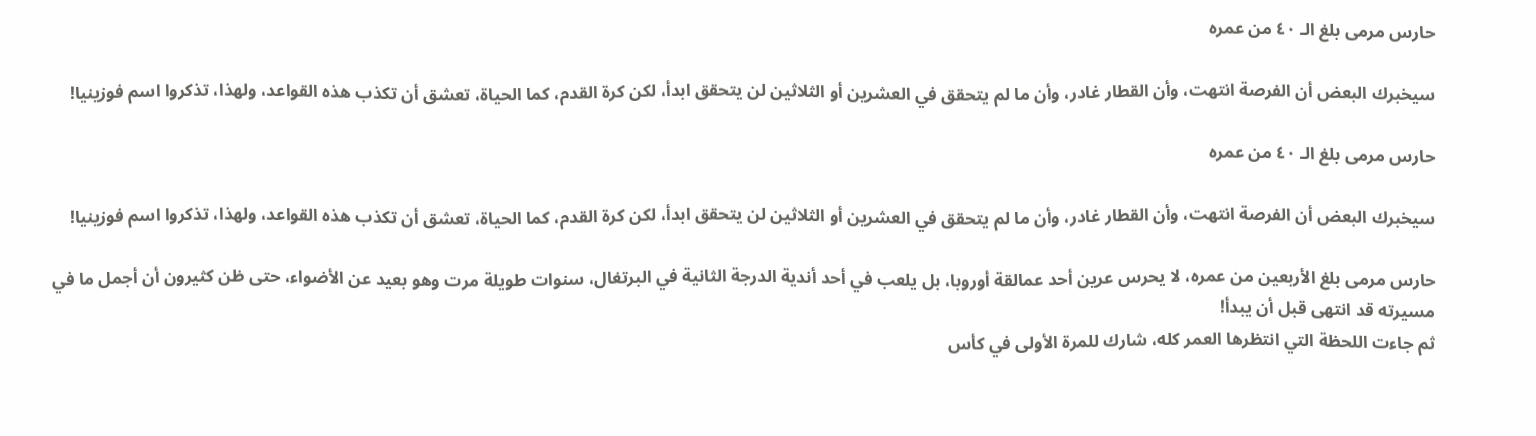حارس مرمى بلغ الـ ٤٠ من عمره

سيخبرك البعض أن الفرصة انتهت، وأن القطار غادر، وأن ما لم يتحقق في العشرين أو الثلاثين لن يتحقق ابدأ، لكن كرة القدم، كما الحياة، تعشق أن تكذب هذه القواعد، ولهذا، تذكروا اسم فوزينيا!

حارس مرمى بلغ الـ ٤٠ من عمره

سيخبرك البعض أن الفرصة انتهت، وأن القطار غادر، وأن ما لم يتحقق في العشرين أو الثلاثين لن يتحقق ابدأ، لكن كرة القدم، كما الحياة، تعشق أن تكذب هذه القواعد، ولهذا، تذكروا اسم فوزينيا!

حارس مرمى بلغ الأربعين من عمره، لا يحرس عرين أحد عمالقة أوروبا، بل يلعب في أحد أندية الدرجة الثانية في البرتغال، سنوات طويلة مرت وهو بعيد عن الأضواء، حتى ظن كثيرون أن أجمل ما في مسيرته قد انتهى قبل أن يبدأ!
ثم جاءت اللحظة التي انتظرها العمر كله، شارك للمرة الأولى في كأس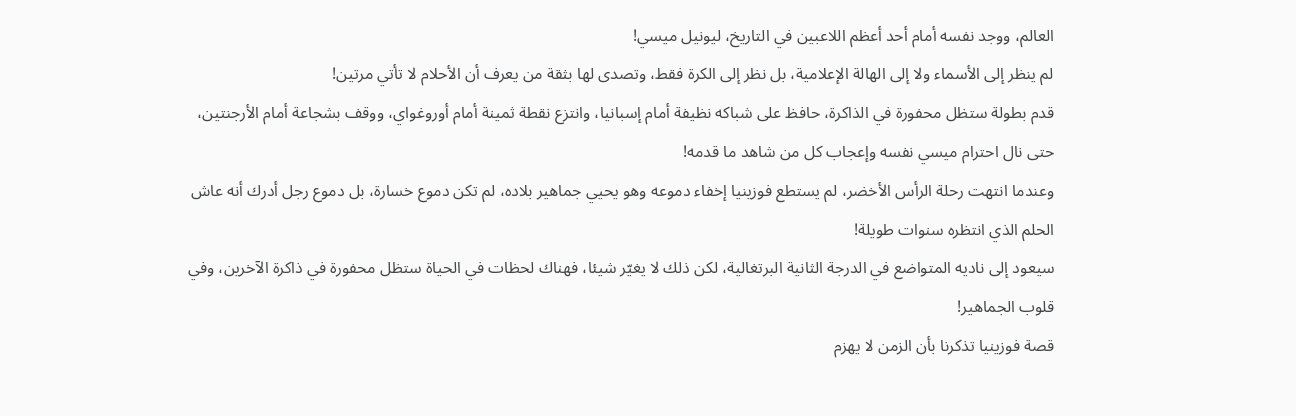العالم، ووجد نفسه أمام أحد أعظم اللاعبين في التاريخ، ليونيل ميسي!
لم ينظر إلى الأسماء ولا إلى الهالة الإعلامية، بل نظر إلى الكرة فقط، وتصدى لها بثقة من يعرف أن الأحلام لا تأتي مرتين!
قدم بطولة ستظل محفورة في الذاكرة، حافظ على شباكه نظيفة أمام إسبانيا، وانتزع نقطة ثمينة أمام أوروغواي، ووقف بشجاعة أمام الأرجنتين، حتى نال احترام ميسي نفسه وإعجاب كل من شاهد ما قدمه!
وعندما انتهت رحلة الرأس الأخضر، لم يستطع فوزينيا إخفاء دموعه وهو يحيي جماهير بلاده، لم تكن دموع خسارة، بل دموع رجل أدرك أنه عاش الحلم الذي انتظره سنوات طويلة!
سيعود إلى ناديه المتواضع في الدرجة الثانية البرتغالية، لكن ذلك لا يغيّر شيئا، فهناك لحظات في الحياة ستظل محفورة في ذاكرة الآخرين، وفي قلوب الجماهير!
قصة فوزينيا تذكرنا بأن الزمن لا يهزم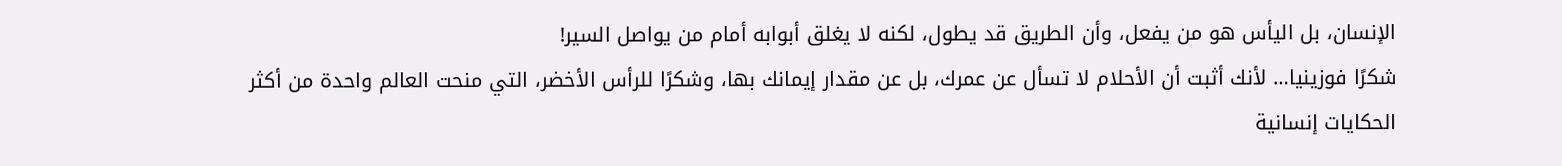الإنسان، بل اليأس هو من يفعل، وأن الطريق قد يطول، لكنه لا يغلق أبوابه أمام من يواصل السير!
شكرًا فوزينيا… لأنك أثبت أن الأحلام لا تسأل عن عمرك، بل عن مقدار إيمانك بها، وشكرًا للرأس الأخضر، التي منحت العالم واحدة من أكثر الحكايات إنسانية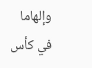وإلهاما في كأس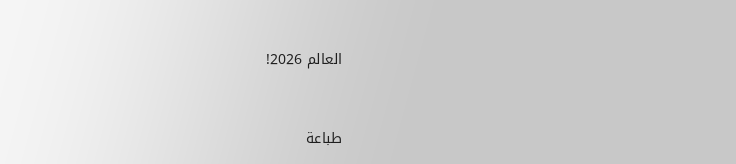العالم 2026!


طباعة